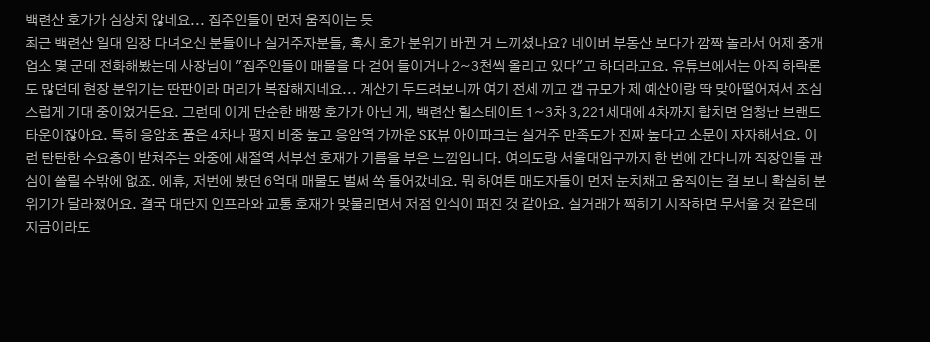백련산 호가가 심상치 않네요... 집주인들이 먼저 움직이는 듯
최근 백련산 일대 임장 다녀오신 분들이나 실거주자분들, 혹시 호가 분위기 바뀐 거 느끼셨나요? 네이버 부동산 보다가 깜짝 놀라서 어제 중개업소 몇 군데 전화해봤는데 사장님이 "집주인들이 매물을 다 걷어 들이거나 2~3천씩 올리고 있다"고 하더라고요. 유튜브에서는 아직 하락론도 많던데 현장 분위기는 딴판이라 머리가 복잡해지네요... 계산기 두드려보니까 여기 전세 끼고 갭 규모가 제 예산이랑 딱 맞아떨어져서 조심스럽게 기대 중이었거든요. 그런데 이게 단순한 배짱 호가가 아닌 게, 백련산 힐스테이트 1~3차 3,221세대에 4차까지 합치면 엄청난 브랜드 타운이잖아요. 특히 응암초 품은 4차나 평지 비중 높고 응암역 가까운 SK뷰 아이파크는 실거주 만족도가 진짜 높다고 소문이 자자해서요. 이런 탄탄한 수요층이 받쳐주는 와중에 새절역 서부선 호재가 기름을 부은 느낌입니다. 여의도랑 서울대입구까지 한 번에 간다니까 직장인들 관심이 쏠릴 수밖에 없죠. 에휴, 저번에 봤던 6억대 매물도 벌써 쏙 들어갔네요. 뭐 하여튼 매도자들이 먼저 눈치채고 움직이는 걸 보니 확실히 분위기가 달라졌어요. 결국 대단지 인프라와 교통 호재가 맞물리면서 저점 인식이 퍼진 것 같아요. 실거래가 찍히기 시작하면 무서울 것 같은데 지금이라도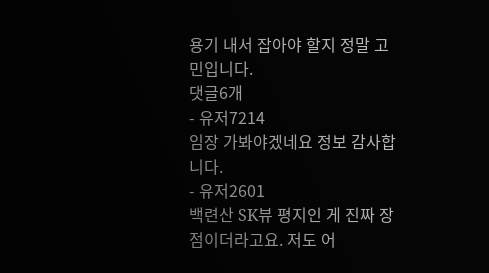용기 내서 잡아야 할지 정말 고민입니다.
댓글6개
- 유저7214
임장 가봐야겠네요 정보 감사합니다.
- 유저2601
백련산 SK뷰 평지인 게 진짜 장점이더라고요. 저도 어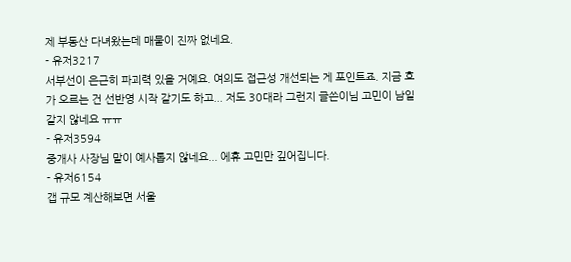제 부동산 다녀왔는데 매물이 진짜 없네요.
- 유저3217
서부선이 은근히 파괴력 있을 거예요. 여의도 접근성 개선되는 게 포인트죠. 지금 호가 오르는 건 선반영 시작 같기도 하고... 저도 30대라 그런지 글쓴이님 고민이 남일 같지 않네요 ㅠㅠ
- 유저3594
중개사 사장님 말이 예사롭지 않네요... 에휴 고민만 깊어집니다.
- 유저6154
갭 규모 계산해보면 서울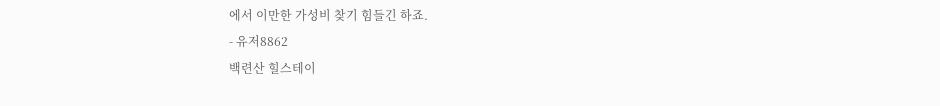에서 이만한 가성비 찾기 힘들긴 하죠.
- 유저8862
백련산 힐스테이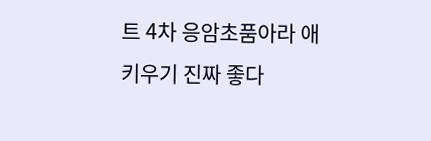트 4차 응암초품아라 애 키우기 진짜 좋다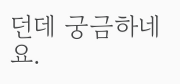던데 궁금하네요.